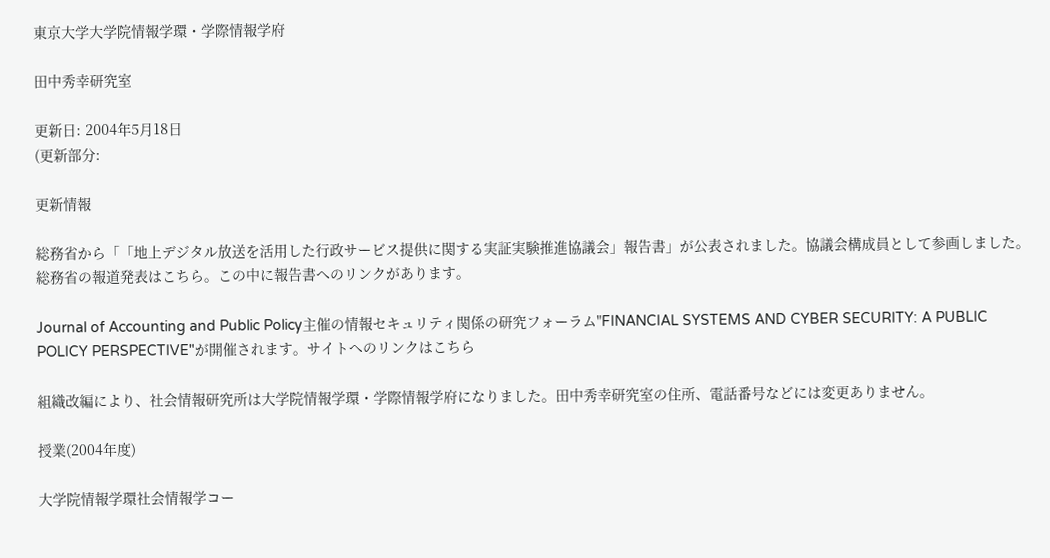東京大学大学院情報学環・学際情報学府

田中秀幸研究室

更新日: 2004年5月18日
(更新部分:

更新情報

総務省から「「地上デジタル放送を活用した行政サービス提供に関する実証実験推進協議会」報告書」が公表されました。協議会構成員として参画しました。 総務省の報道発表はこちら。この中に報告書へのリンクがあります。

Journal of Accounting and Public Policy主催の情報セキュリティ関係の研究フォーラム"FINANCIAL SYSTEMS AND CYBER SECURITY: A PUBLIC POLICY PERSPECTIVE"が開催されます。サイトへのリンクはこちら

組織改編により、社会情報研究所は大学院情報学環・学際情報学府になりました。田中秀幸研究室の住所、電話番号などには変更ありません。

授業(2004年度)

大学院情報学環社会情報学コー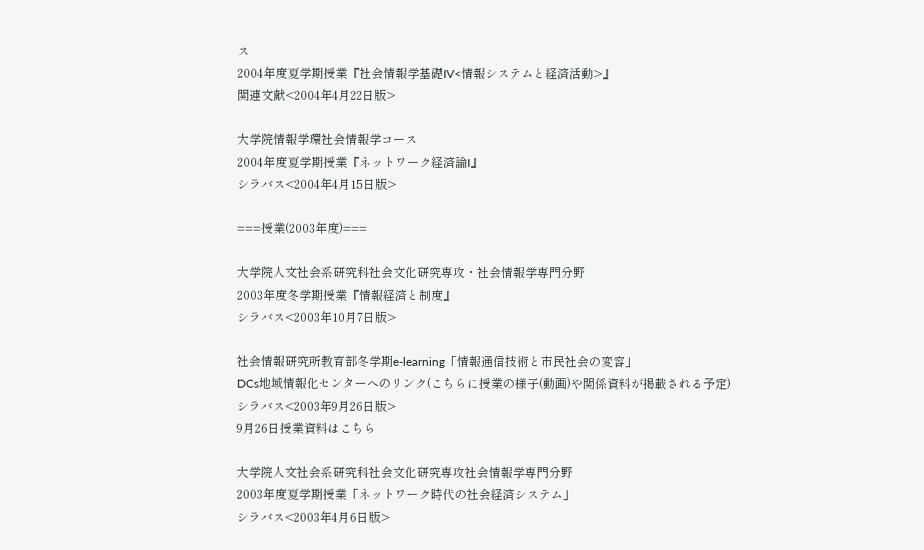ス
2004年度夏学期授業『社会情報学基礎IV<情報システムと経済活動>』
関連文献<2004年4月22日版>

大学院情報学環社会情報学コース
2004年度夏学期授業『ネットワーク経済論I』
シラバス<2004年4月15日版>

===授業(2003年度)===

大学院人文社会系研究科社会文化研究専攻・社会情報学専門分野
2003年度冬学期授業『情報経済と制度』
シラバス<2003年10月7日版>

社会情報研究所教育部冬学期e-learning「情報通信技術と市民社会の変容」
DCs地域情報化センターへのリンク(こちらに授業の様子(動画)や関係資料が掲載される予定)
シラバス<2003年9月26日版>
9月26日授業資料はこちら

大学院人文社会系研究科社会文化研究専攻社会情報学専門分野
2003年度夏学期授業「ネットワーク時代の社会経済システム」
シラバス<2003年4月6日版>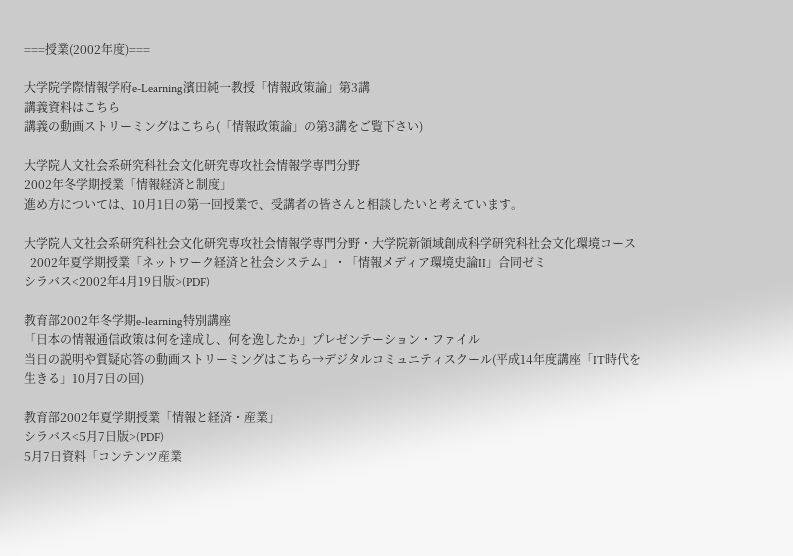===授業(2002年度)===

大学院学際情報学府e-Learning濱田純一教授「情報政策論」第3講
講義資料はこちら
講義の動画ストリーミングはこちら(「情報政策論」の第3講をご覧下さい)

大学院人文社会系研究科社会文化研究専攻社会情報学専門分野
2002年冬学期授業「情報経済と制度」
進め方については、10月1日の第一回授業で、受講者の皆さんと相談したいと考えています。

大学院人文社会系研究科社会文化研究専攻社会情報学専門分野・大学院新領域創成科学研究科社会文化環境コース
  2002年夏学期授業「ネットワーク経済と社会システム」・「情報メディア環境史論II」合同ゼミ
シラバス<2002年4月19日版>(PDF)

教育部2002年冬学期e-learning特別講座
「日本の情報通信政策は何を達成し、何を逸したか」プレゼンテーション・ファイル
当日の説明や質疑応答の動画ストリーミングはこちら→デジタルコミュニティスクール(平成14年度講座「IT時代を生きる」10月7日の回)

教育部2002年夏学期授業「情報と経済・産業」
シラバス<5月7日版>(PDF)
5月7日資料「コンテンツ産業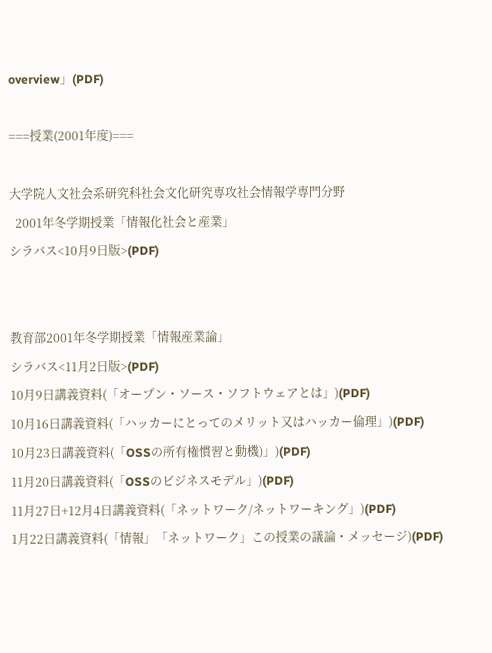overview」(PDF)

===授業(2001年度)===

大学院人文社会系研究科社会文化研究専攻社会情報学専門分野
  2001年冬学期授業「情報化社会と産業」
シラバス<10月9日版>(PDF)


教育部2001年冬学期授業「情報産業論」
シラバス<11月2日版>(PDF)
10月9日講義資料(「オープン・ソース・ソフトウェアとは」)(PDF)
10月16日講義資料(「ハッカーにとってのメリット又はハッカー倫理」)(PDF)
10月23日講義資料(「OSSの所有権慣習と動機)」)(PDF)
11月20日講義資料(「OSSのビジネスモデル」)(PDF)
11月27日+12月4日講義資料(「ネットワーク/ネットワーキング」)(PDF)
1月22日講義資料(「情報」「ネットワーク」この授業の議論・メッセージ)(PDF)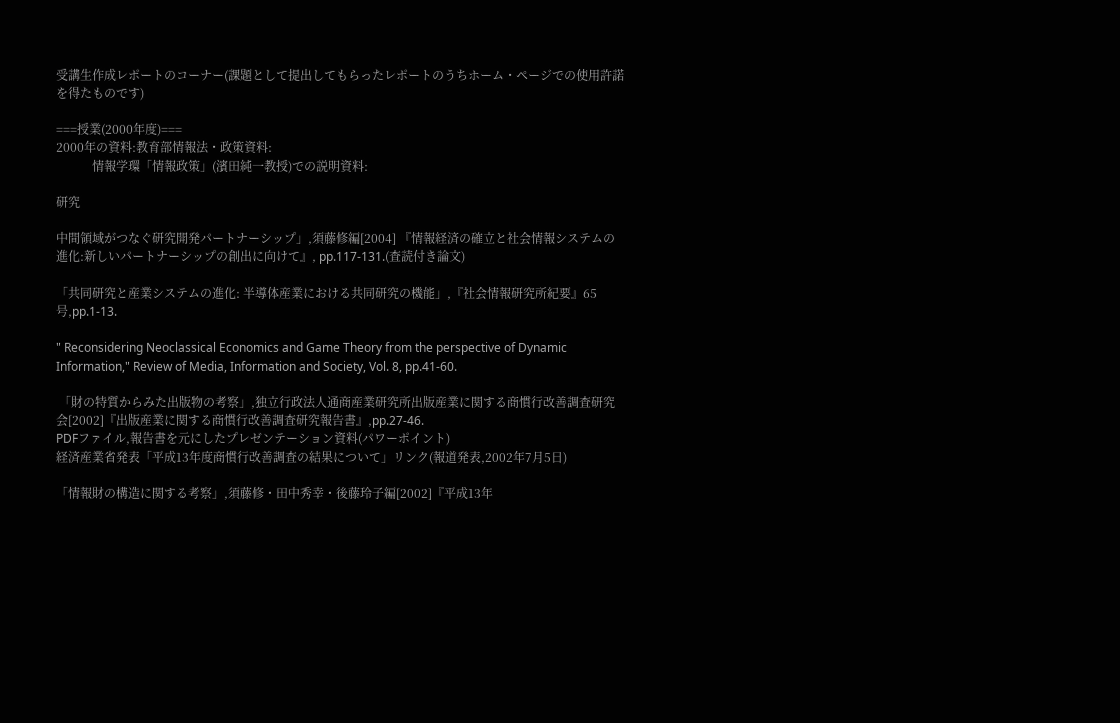受講生作成レポートのコーナー(課題として提出してもらったレポートのうちホーム・ページでの使用許諾を得たものです)

===授業(2000年度)===
2000年の資料:教育部情報法・政策資料:
            情報学環「情報政策」(濱田純一教授)での説明資料:

研究

中間領域がつなぐ研究開発パートナーシップ」,須藤修編[2004] 『情報経済の確立と社会情報システムの進化:新しいパートナーシップの創出に向けて』, pp.117-131.(査読付き論文)

「共同研究と産業システムの進化: 半導体産業における共同研究の機能」,『社会情報研究所紀要』65号,pp.1-13.

" Reconsidering Neoclassical Economics and Game Theory from the perspective of Dynamic Information," Review of Media, Information and Society, Vol. 8, pp.41-60.

 「財の特質からみた出版物の考察」,独立行政法人通商産業研究所出版産業に関する商慣行改善調査研究会[2002]『出版産業に関する商慣行改善調査研究報告書』,pp.27-46.
PDFファイル,報告書を元にしたプレゼンテーション資料(パワーポイント)
経済産業省発表「平成13年度商慣行改善調査の結果について」リンク(報道発表,2002年7月5日)

「情報財の構造に関する考察」,須藤修・田中秀幸・後藤玲子編[2002]『平成13年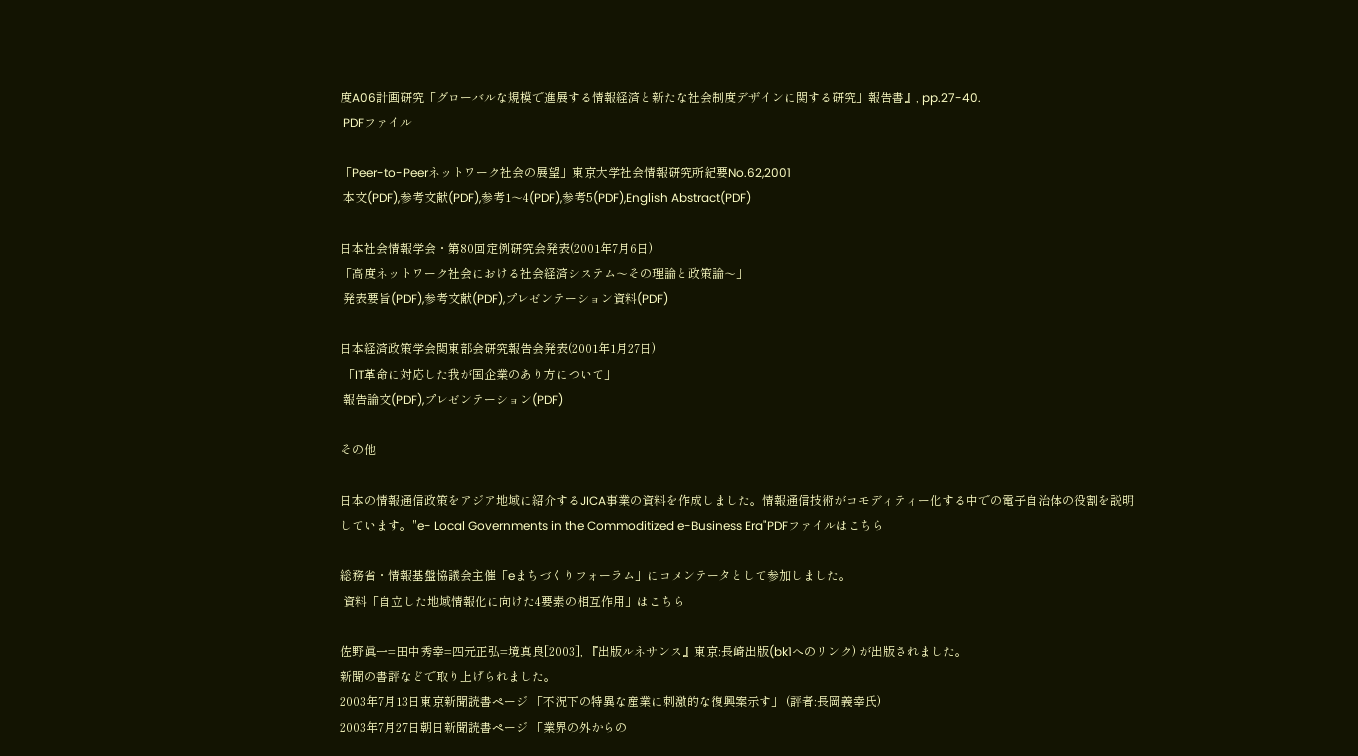度A06計画研究「グローバルな規模で進展する情報経済と新たな社会制度デザインに関する研究」報告書』, pp.27-40.
 PDFファイル

「Peer-to-Peerネットワーク社会の展望」東京大学社会情報研究所紀要No.62,2001
 本文(PDF),参考文献(PDF),参考1〜4(PDF),参考5(PDF),English Abstract(PDF)

日本社会情報学会・第80回定例研究会発表(2001年7月6日)
「高度ネットワーク社会における社会経済システム〜その理論と政策論〜」
 発表要旨(PDF),参考文献(PDF),プレゼンテーション資料(PDF)

日本経済政策学会関東部会研究報告会発表(2001年1月27日)
 「IT革命に対応した我が国企業のあり方について」
 報告論文(PDF),プレゼンテーション(PDF)

その他

日本の情報通信政策をアジア地域に紹介するJICA事業の資料を作成しました。情報通信技術がコモディティー化する中での電子自治体の役割を説明しています。"e- Local Governments in the Commoditized e-Business Era"PDFファイルはこちら

総務省・情報基盤協議会主催「eまちづくりフォーラム」にコメンテータとして参加しました。
 資料「自立した地域情報化に向けた4要素の相互作用」はこちら

佐野眞一=田中秀幸=四元正弘=境真良[2003], 『出版ルネサンス』東京:長崎出版(bk1へのリンク) が出版されました。
新聞の書評などで取り上げられました。
2003年7月13日東京新聞読書ページ 「不況下の特異な産業に刺激的な復興案示す」 (評者:長岡義幸氏)
2003年7月27日朝日新聞読書ページ 「業界の外からの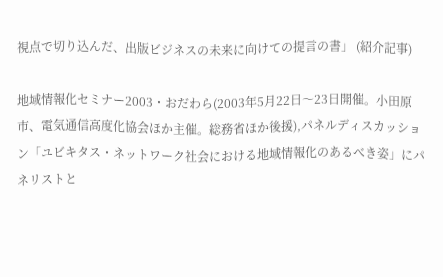視点で切り込んだ、出版ビジネスの未来に向けての提言の書」 (紹介記事)

地域情報化セミナー2003・おだわら(2003年5月22日〜23日開催。小田原市、電気通信高度化協会ほか主催。総務省ほか後援),パネルディスカッション「ユビキタス・ネットワーク社会における地域情報化のあるべき姿」にパネリストと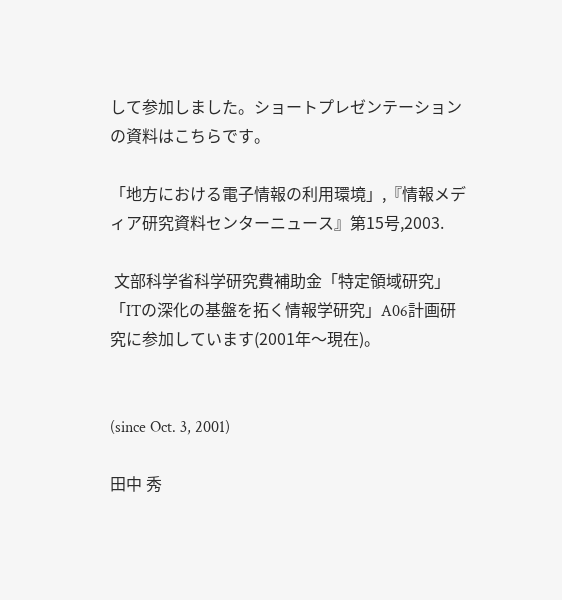して参加しました。ショートプレゼンテーションの資料はこちらです。

「地方における電子情報の利用環境」,『情報メディア研究資料センターニュース』第15号,2003.

 文部科学省科学研究費補助金「特定領域研究」「ITの深化の基盤を拓く情報学研究」A06計画研究に参加しています(2001年〜現在)。


(since Oct. 3, 2001)

田中 秀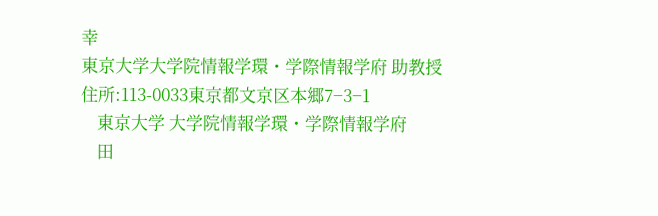幸
東京大学大学院情報学環・学際情報学府 助教授
住所:113-0033東京都文京区本郷7−3−1
    東京大学 大学院情報学環・学際情報学府
    田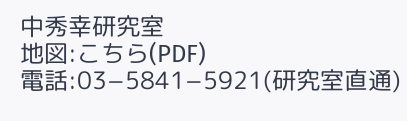中秀幸研究室
地図:こちら(PDF)
電話:03−5841−5921(研究室直通)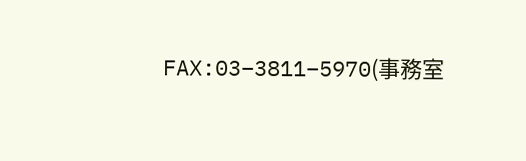FAX:03−3811−5970(事務室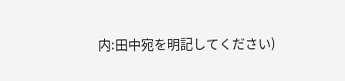内:田中宛を明記してください)